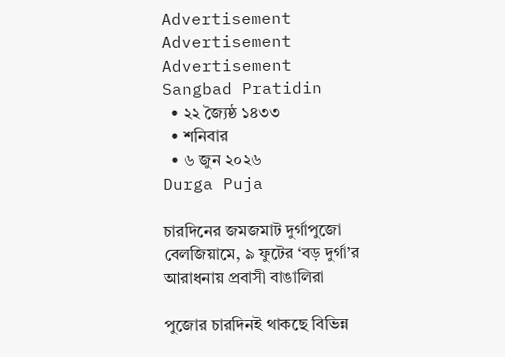Advertisement
Advertisement
Advertisement
Sangbad Pratidin
  • ২২ জ্যৈষ্ঠ ১৪৩৩
  • শনিবার
  • ৬ জুন ২০২৬
Durga Puja

চারদিনের জমজমাট দুর্গাপুজো বেলজিয়ামে, ৯ ফুটের ‘বড় দুর্গা’র আরাধনায় প্রবাসী বাঙালিরা

পুজোর চারদিনই থাকছে বিভিন্ন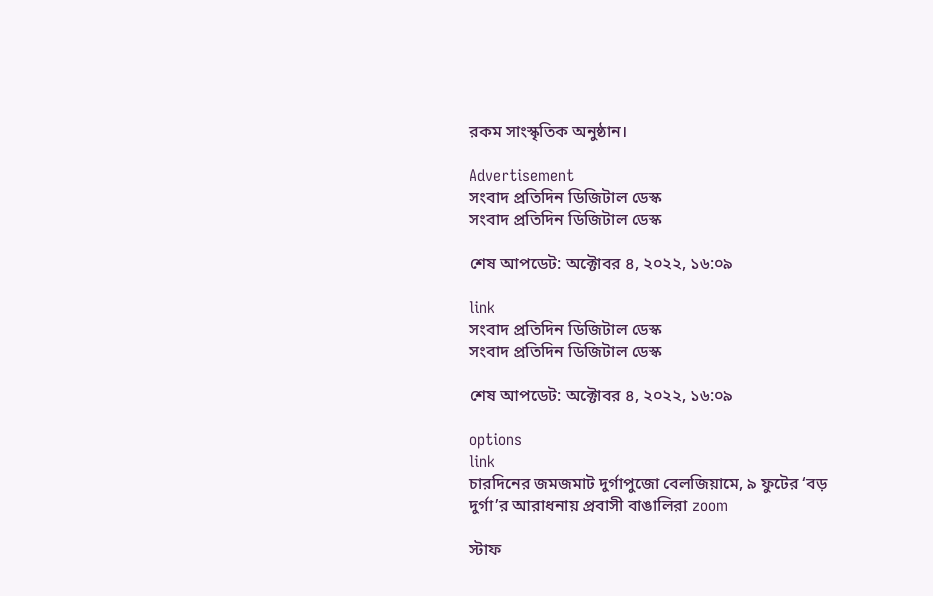রকম সাংস্কৃতিক অনুষ্ঠান।

Advertisement
সংবাদ প্রতিদিন ডিজিটাল ডেস্ক
সংবাদ প্রতিদিন ডিজিটাল ডেস্ক

শেষ আপডেট: অক্টোবর ৪, ২০২২, ১৬:০৯

link
সংবাদ প্রতিদিন ডিজিটাল ডেস্ক
সংবাদ প্রতিদিন ডিজিটাল ডেস্ক

শেষ আপডেট: অক্টোবর ৪, ২০২২, ১৬:০৯

options
link
চারদিনের জমজমাট দুর্গাপুজো বেলজিয়ামে, ৯ ফুটের ‘বড় দুর্গা’র আরাধনায় প্রবাসী বাঙালিরা zoom

স্টাফ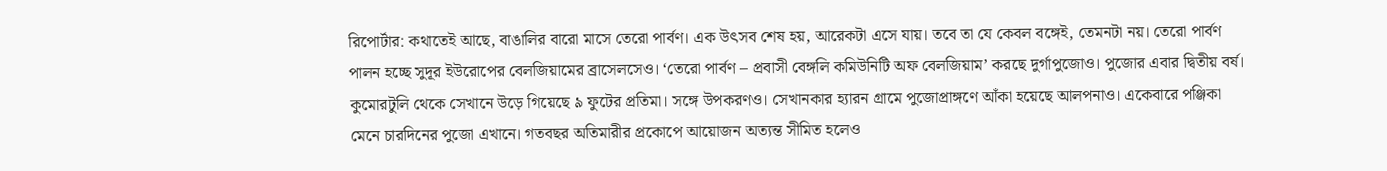রিপোর্টার: কথাতেই আছে, বাঙালির বারো মাসে তেরো পার্বণ। এক উৎসব শেষ হয়, আরেকটা এসে যায়। তবে তা যে কেবল বঙ্গেই, তেমনটা নয়। তেরো পার্বণ পালন হচ্ছে সুদূর ইউরোপের বেলজিয়ামের ব্রাসেলসেও। ‘তেরো পার্বণ – প্রবাসী বেঙ্গলি কমিউনিটি অফ বেলজিয়াম’ করছে দুর্গাপুজোও। পুজোর এবার দ্বিতীয় বর্ষ। কুমোরটুলি থেকে সেখানে উড়ে গিয়েছে ৯ ফুটের প্রতিমা। সঙ্গে উপকরণও। সেখানকার হ‌্যারন গ্রামে পুজোপ্রাঙ্গণে আঁকা হয়েছে আলপনাও। একেবারে পঞ্জিকা মেনে চারদিনের পুজো এখানে। গতবছর অতিমারীর প্রকোপে আয়োজন অত‍্যন্ত সীমিত হলেও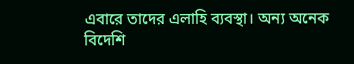এবারে তাদের এলাহি ব‍্যবস্থা। অন্য অনেক বিদেশি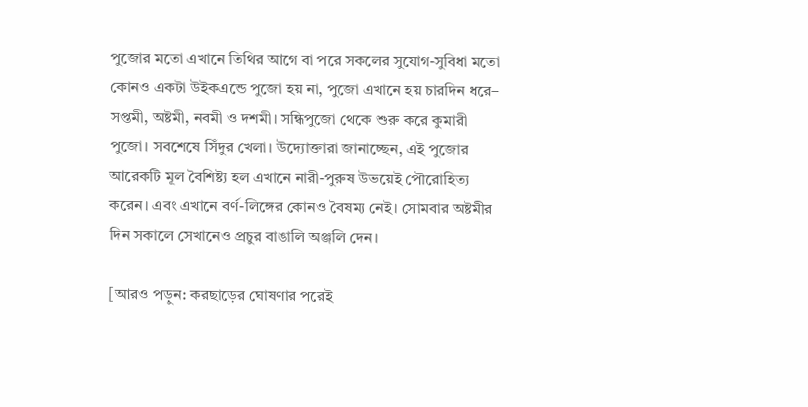পুজোর মতো এখানে তিথির আগে বা পরে সকলের সুযোগ-সুবিধা মতো কোনও একটা উইকএন্ডে পুজো হয় না, পুজো এখানে হয় চারদিন ধরে– সপ্তমী, অষ্টমী, নবমী ও দশমী। সন্ধিপুজো থেকে শুরু করে কুমারী পুজো। সবশেষে সিঁদুর খেলা। উদ্যোক্তারা জানাচ্ছেন, এই পুজোর আরেকটি মূল বৈশিষ্ট্য হল এখানে নারী-পুরুষ উভয়েই পৌরোহিত‍্য করেন। এবং এখানে বর্ণ-লিঙ্গের কোনও বৈষম্য নেই। সোমবার অষ্টমীর দিন সকালে সেখানেও প্রচুর বাঙালি অঞ্জলি দেন।

[আরও পড়ুন: করছাড়ের ঘোষণার পরেই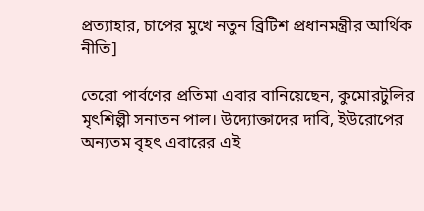প্রত্যাহার, চাপের মুখে নতুন ব্রিটিশ প্রধানমন্ত্রীর আর্থিক নীতি]

তেরো পার্বণের প্রতিমা এবার বানিয়েছেন, কুমোরটুলির মৃৎশিল্পী সনাতন পাল। উদ্যোক্তাদের দাবি, ইউরোপের অন্যতম বৃহৎ এবারের এই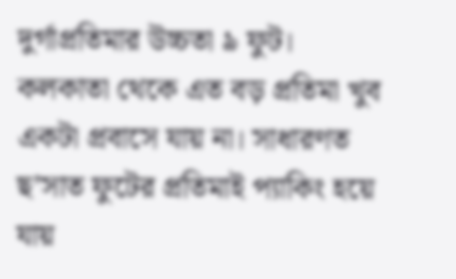দুর্গাপ্রতিমার উচ্চতা ৯ ফুট। কলকাতা থেকে এত বড় প্রতিমা খুব একটা প্রবাসে যায় না। সাধারণত ছ’সাত ফুটের প্রতিমাই প‌্যাকিং হয়ে যায়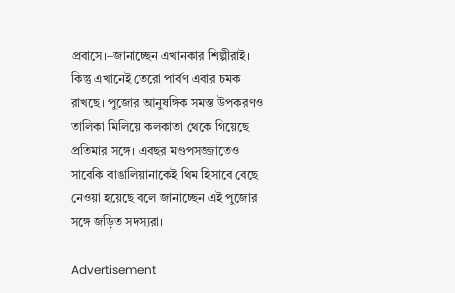প্রবাসে।–জানাচ্ছেন এখানকার শিল্পীরাই। কিন্তু এখানেই তেরো পার্বণ এবার চমক রাখছে। পুজোর আনুষঙ্গিক সমস্ত উপকরণও তালিকা মিলিয়ে কলকাতা থেকে গিয়েছে প্রতিমার সঙ্গে। এবছর মণ্ডপসজ্জাতেও সাবেকি বাঙালিয়ানাকেই থিম হিসাবে বেছে নেওয়া হয়েছে বলে জানাচ্ছেন এই পুজোর সঙ্গে জড়িত সদস‌্যরা।

Advertisement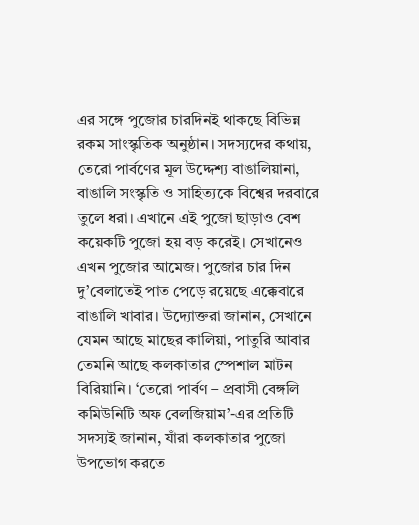এর সঙ্গে পুজোর চারদিনই থাকছে বিভিন্ন রকম সাংস্কৃতিক অনুষ্ঠান। সদস‌্যদের কথায়, তেরো পার্বণের মূল উদ্দেশ্য বাঙালিয়ানা, বাঙালি সংস্কৃতি ও সাহিত্যকে বিশ্বের দরবারে তুলে ধরা। এখানে এই পুজো ছাড়াও বেশ কয়েকটি পুজো হয় বড় করেই। সেখানেও এখন পুজোর আমেজ। পুজোর চার দিন দু’বেলাতেই পাত পেড়ে রয়েছে এক্কেবারে বাঙালি খাবার। উদ্যোক্তরা জানান, সেখানে যেমন আছে মাছের কালিয়া, পাতুরি আবার তেমনি আছে কলকাতার স্পেশাল মাটন বিরিয়ানি। ‘তেরো পার্বণ – প্রবাসী বেঙ্গলি কমিউনিটি অফ বেলজিয়াম’-এর প্রতিটি সদস‍্যই জানান, যাঁরা কলকাতার পুজো উপভোগ করতে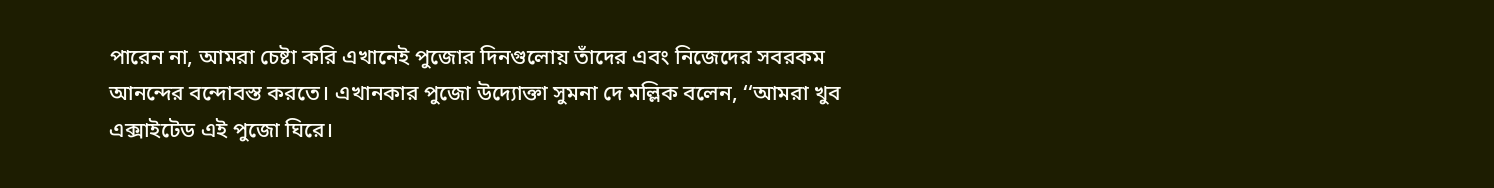পারেন না, আমরা চেষ্টা করি এখানেই পুজোর দিনগুলোয় তাঁদের এবং নিজেদের সবরকম আনন্দের বন্দোব‌স্ত করতে। এখানকার পুজো উদ্যোক্তা সুমনা দে মল্লিক বলেন, ‘‘আমরা খুব এক্সাইটেড এই পুজো ঘিরে।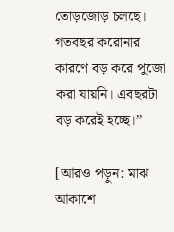তোড়জোড় চলছে। গতবছর করোনার কারণে বড় করে পুজো করা যায়নি। এবছরটা বড় করেই হচ্ছে।’’

[আরও পড়ুন: মাঝ আকাশে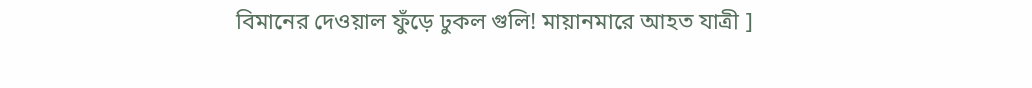বিমানের দেওয়াল ফুঁড়ে ঢুকল গুলি! মায়ানমারে আহত যাত্রী ]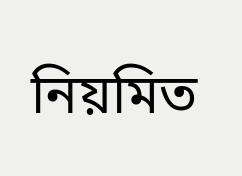নিয়মিত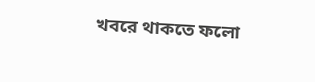খবরে থাকতে ফলো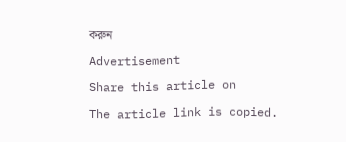করুন

Advertisement

Share this article on

The article link is copied.